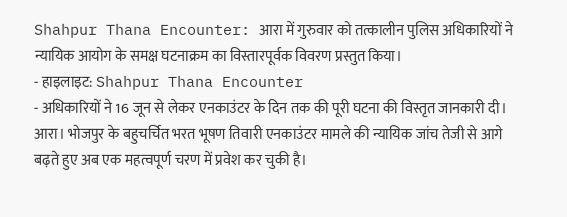Shahpur Thana Encounter: आरा में गुरुवार को तत्कालीन पुलिस अधिकारियों ने न्यायिक आयोग के समक्ष घटनाक्रम का विस्तारपूर्वक विवरण प्रस्तुत किया।
- हाइलाइट: Shahpur Thana Encounter
- अधिकारियों ने 16 जून से लेकर एनकाउंटर के दिन तक की पूरी घटना की विस्तृत जानकारी दी।
आरा। भोजपुर के बहुचर्चित भरत भूषण तिवारी एनकाउंटर मामले की न्यायिक जांच तेजी से आगे बढ़ते हुए अब एक महत्वपूर्ण चरण में प्रवेश कर चुकी है।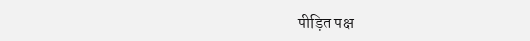पीड़ित पक्ष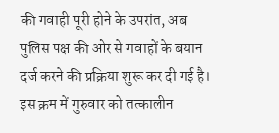की गवाही पूरी होने के उपरांत, अब पुलिस पक्ष की ओर से गवाहों के बयान दर्ज करने की प्रक्रिया शुरू कर दी गई है। इस क्रम में गुरुवार को तत्कालीन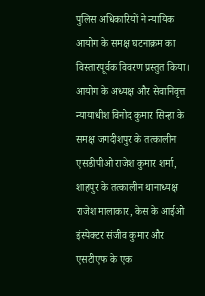पुलिस अधिकारियों ने न्यायिक आयोग के समक्ष घटनाक्रम का विस्तारपूर्वक विवरण प्रस्तुत किया।
आयोग के अध्यक्ष और सेवानिवृत्त न्यायाधीश विनोद कुमार सिन्हा के समक्ष जगदीशपुर के तत्कालीन एसडीपीओ राजेश कुमार शर्मा, शाहपुर के तत्कालीन थानाध्यक्ष राजेश मालाकार, केस के आईओ इंस्पेक्टर संजीव कुमार और एसटीएफ के एक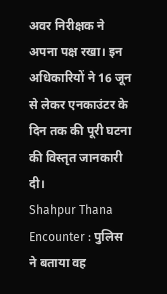अवर निरीक्षक ने अपना पक्ष रखा। इन अधिकारियों ने 16 जून से लेकर एनकाउंटर के दिन तक की पूरी घटना की विस्तृत जानकारी दी।
Shahpur Thana Encounter : पुलिस ने बताया वह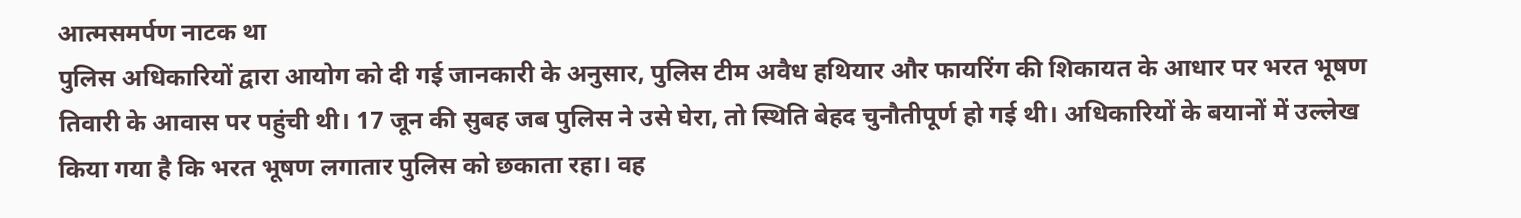आत्मसमर्पण नाटक था
पुलिस अधिकारियों द्वारा आयोग को दी गई जानकारी के अनुसार, पुलिस टीम अवैध हथियार और फायरिंग की शिकायत के आधार पर भरत भूषण तिवारी के आवास पर पहुंची थी। 17 जून की सुबह जब पुलिस ने उसे घेरा, तो स्थिति बेहद चुनौतीपूर्ण हो गई थी। अधिकारियों के बयानों में उल्लेख किया गया है कि भरत भूषण लगातार पुलिस को छकाता रहा। वह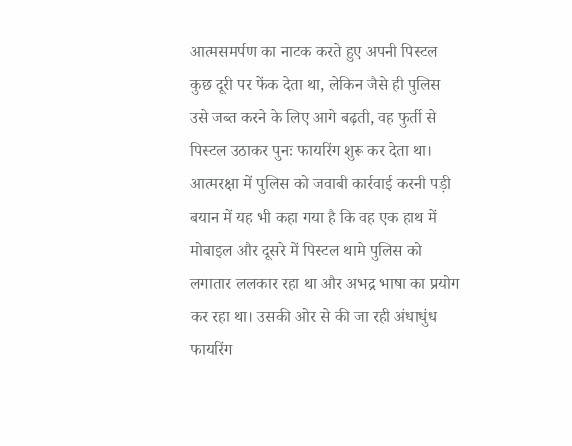आत्मसमर्पण का नाटक करते हुए अपनी पिस्टल कुछ दूरी पर फेंक देता था, लेकिन जैसे ही पुलिस उसे जब्त करने के लिए आगे बढ़ती, वह फुर्ती से पिस्टल उठाकर पुनः फायरिंग शुरू कर देता था।
आत्मरक्षा में पुलिस को जवाबी कार्रवाई करनी पड़ी
बयान में यह भी कहा गया है कि वह एक हाथ में मोबाइल और दूसरे में पिस्टल थामे पुलिस को लगातार ललकार रहा था और अभद्र भाषा का प्रयोग कर रहा था। उसकी ओर से की जा रही अंधाधुंध फायरिंग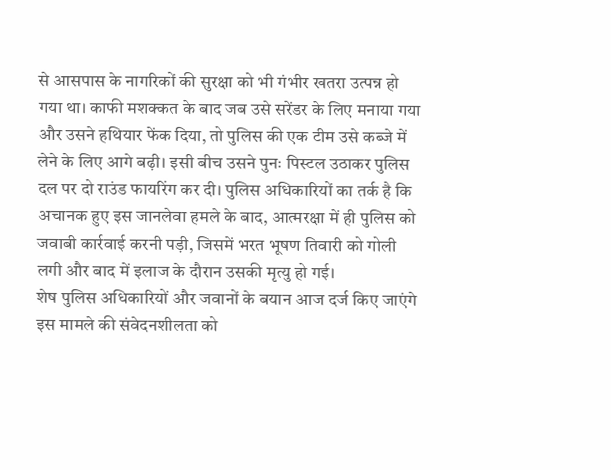से आसपास के नागरिकों की सुरक्षा को भी गंभीर खतरा उत्पन्न हो गया था। काफी मशक्कत के बाद जब उसे सरेंडर के लिए मनाया गया और उसने हथियार फेंक दिया, तो पुलिस की एक टीम उसे कब्जे में लेने के लिए आगे बढ़ी। इसी बीच उसने पुनः पिस्टल उठाकर पुलिस दल पर दो राउंड फायरिंग कर दी। पुलिस अधिकारियों का तर्क है कि अचानक हुए इस जानलेवा हमले के बाद, आत्मरक्षा में ही पुलिस को जवाबी कार्रवाई करनी पड़ी, जिसमें भरत भूषण तिवारी को गोली लगी और बाद में इलाज के दौरान उसकी मृत्यु हो गई।
शेष पुलिस अधिकारियों और जवानों के बयान आज दर्ज किए जाएंगे
इस मामले की संवेदनशीलता को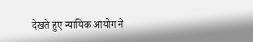देखते हुए न्यायिक आयोग ने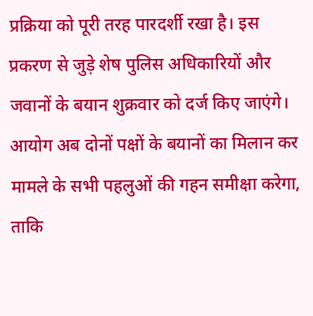प्रक्रिया को पूरी तरह पारदर्शी रखा है। इस प्रकरण से जुड़े शेष पुलिस अधिकारियों और जवानों के बयान शुक्रवार को दर्ज किए जाएंगे। आयोग अब दोनों पक्षों के बयानों का मिलान कर मामले के सभी पहलुओं की गहन समीक्षा करेगा, ताकि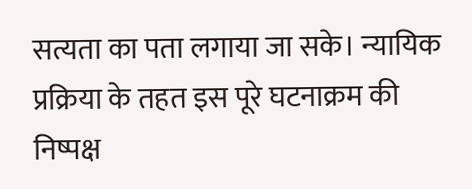सत्यता का पता लगाया जा सके। न्यायिक प्रक्रिया के तहत इस पूरे घटनाक्रम की निष्पक्ष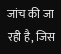जांच की जा रही है, जिस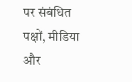पर संबंधित पक्षों, मीडिया और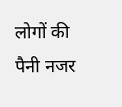लोगों की पैनी नजर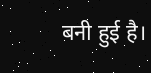बनी हुई है।